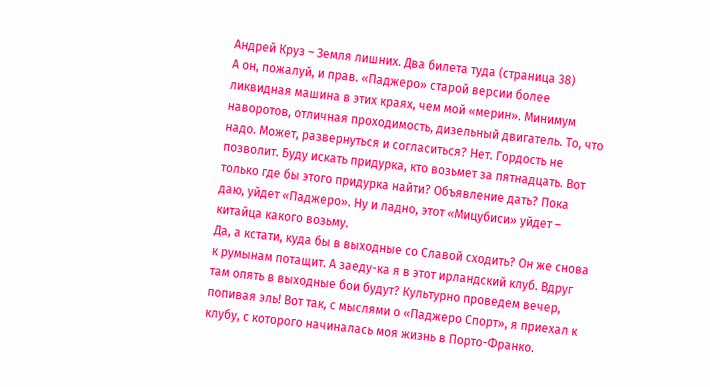Андрей Круз – Земля лишних. Два билета туда (страница 38)
А он, пожалуй, и прав. «Паджеро» старой версии более ликвидная машина в этих краях, чем мой «мерин». Минимум наворотов, отличная проходимость, дизельный двигатель. То, что надо. Может, развернуться и согласиться? Нет. Гордость не позволит. Буду искать придурка, кто возьмет за пятнадцать. Вот только где бы этого придурка найти? Объявление дать? Пока даю, уйдет «Паджеро». Ну и ладно, этот «Мицубиси» уйдет – китайца какого возьму.
Да, а кстати, куда бы в выходные со Славой сходить? Он же снова к румынам потащит. А заеду-ка я в этот ирландский клуб. Вдруг там опять в выходные бои будут? Культурно проведем вечер, попивая эль! Вот так, с мыслями о «Паджеро Спорт», я приехал к клубу, с которого начиналась моя жизнь в Порто-Франко.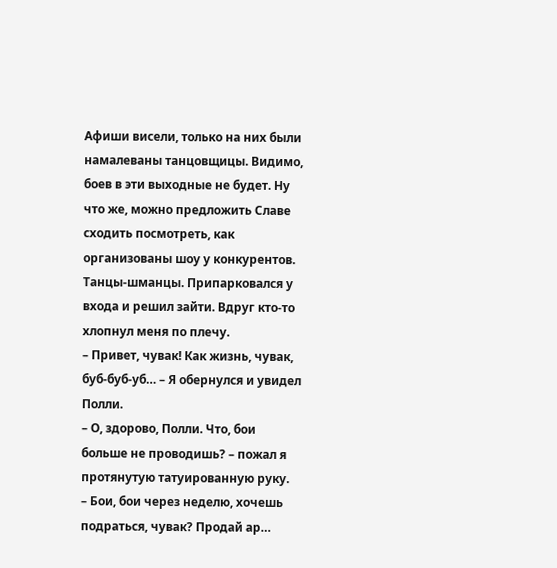Афиши висели, только на них были намалеваны танцовщицы. Видимо, боев в эти выходные не будет. Ну что же, можно предложить Славе сходить посмотреть, как организованы шоу у конкурентов. Танцы-шманцы. Припарковался у входа и решил зайти. Вдруг кто-то хлопнул меня по плечу.
– Привет, чувак! Как жизнь, чувак, буб-буб-уб… – Я обернулся и увидел Полли.
– О, здорово, Полли. Что, бои больше не проводишь? – пожал я протянутую татуированную руку.
– Бои, бои через неделю, хочешь подраться, чувак? Продай ар…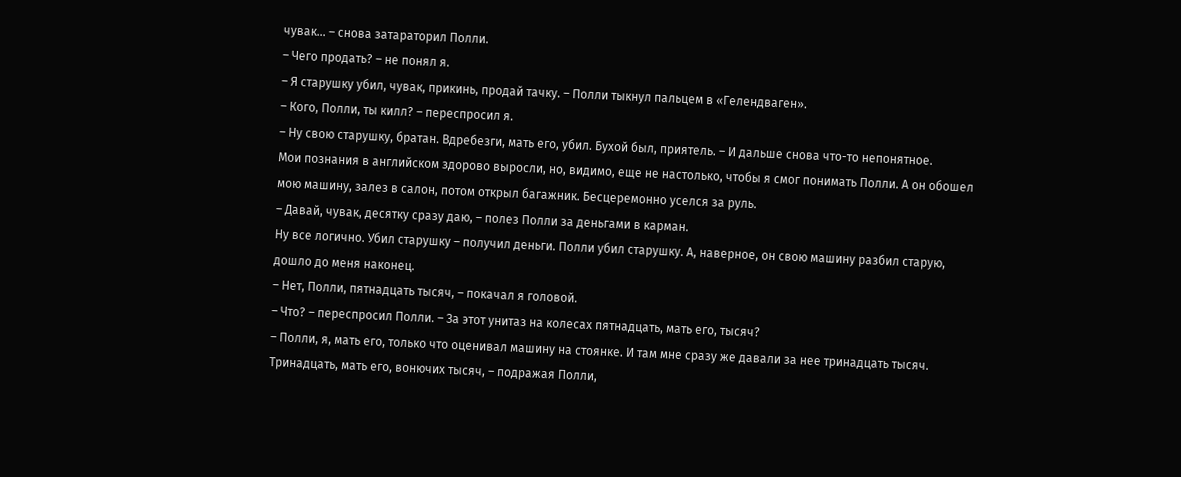чувак… – снова затараторил Полли.
– Чего продать? – не понял я.
– Я старушку убил, чувак, прикинь, продай тачку. – Полли тыкнул пальцем в «Гелендваген».
– Кого, Полли, ты килл? – переспросил я.
– Ну свою старушку, братан. Вдребезги, мать его, убил. Бухой был, приятель. – И дальше снова что-то непонятное.
Мои познания в английском здорово выросли, но, видимо, еще не настолько, чтобы я смог понимать Полли. А он обошел мою машину, залез в салон, потом открыл багажник. Бесцеремонно уселся за руль.
– Давай, чувак, десятку сразу даю, – полез Полли за деньгами в карман.
Ну все логично. Убил старушку – получил деньги. Полли убил старушку. А, наверное, он свою машину разбил старую, дошло до меня наконец.
– Нет, Полли, пятнадцать тысяч, – покачал я головой.
– Что? – переспросил Полли. – За этот унитаз на колесах пятнадцать, мать его, тысяч?
– Полли, я, мать его, только что оценивал машину на стоянке. И там мне сразу же давали за нее тринадцать тысяч. Тринадцать, мать его, вонючих тысяч, – подражая Полли,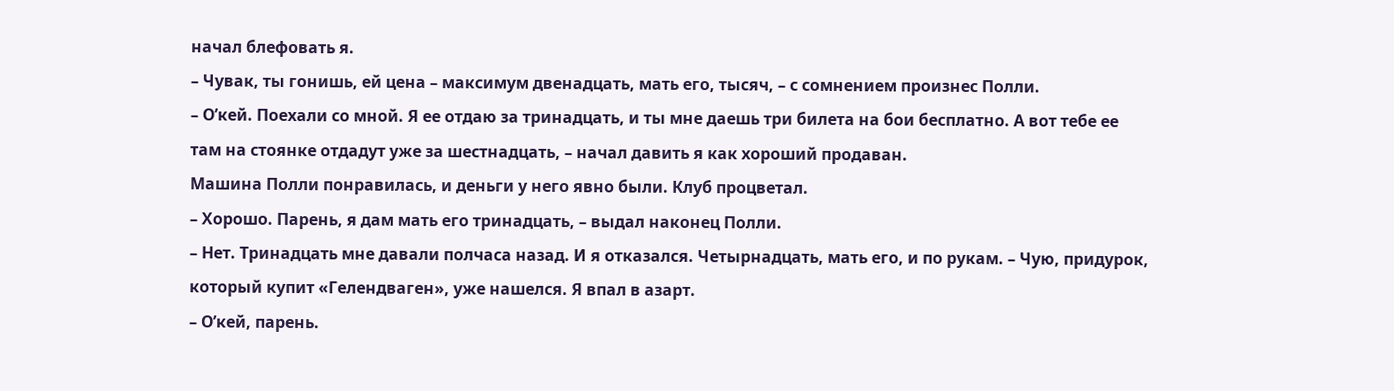начал блефовать я.
– Чувак, ты гонишь, ей цена – максимум двенадцать, мать его, тысяч, – с сомнением произнес Полли.
– О’кей. Поехали со мной. Я ее отдаю за тринадцать, и ты мне даешь три билета на бои бесплатно. А вот тебе ее там на стоянке отдадут уже за шестнадцать, – начал давить я как хороший продаван.
Машина Полли понравилась, и деньги у него явно были. Клуб процветал.
– Хорошо. Парень, я дам мать его тринадцать, – выдал наконец Полли.
– Нет. Тринадцать мне давали полчаса назад. И я отказался. Четырнадцать, мать его, и по рукам. – Чую, придурок, который купит «Гелендваген», уже нашелся. Я впал в азарт.
– О’кей, парень.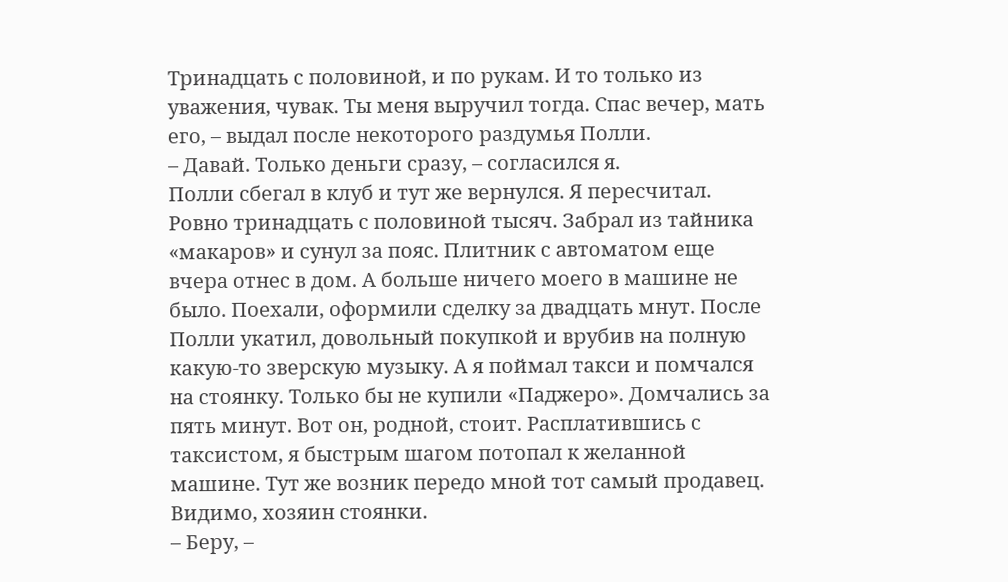Тринадцать с половиной, и по рукам. И то только из уважения, чувак. Ты меня выручил тогда. Спас вечер, мать его, – выдал после некоторого раздумья Полли.
– Давай. Только деньги сразу, – согласился я.
Полли сбегал в клуб и тут же вернулся. Я пересчитал. Ровно тринадцать с половиной тысяч. Забрал из тайника «макаров» и сунул за пояс. Плитник с автоматом еще вчера отнес в дом. А больше ничего моего в машине не было. Поехали, оформили сделку за двадцать мнут. После Полли укатил, довольный покупкой и врубив на полную какую-то зверскую музыку. А я поймал такси и помчался на стоянку. Только бы не купили «Паджеро». Домчались за пять минут. Вот он, родной, стоит. Расплатившись с таксистом, я быстрым шагом потопал к желанной машине. Тут же возник передо мной тот самый продавец. Видимо, хозяин стоянки.
– Беру, –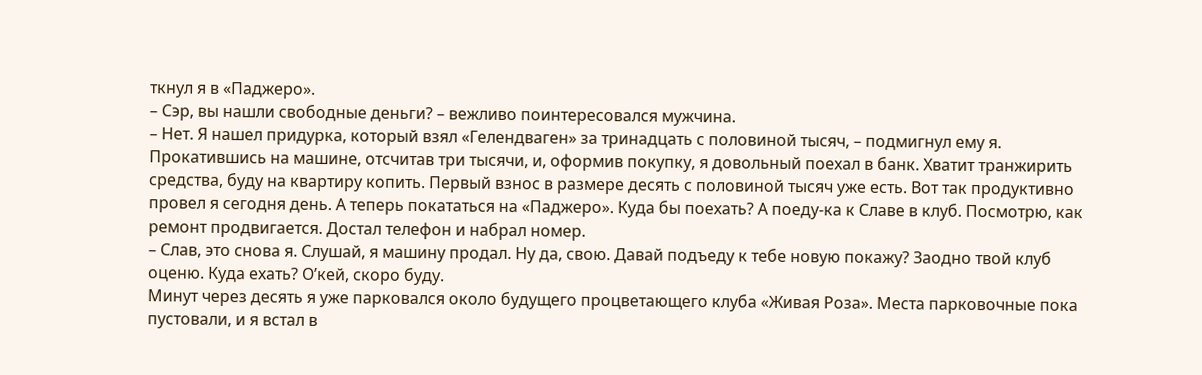ткнул я в «Паджеро».
– Сэр, вы нашли свободные деньги? – вежливо поинтересовался мужчина.
– Нет. Я нашел придурка, который взял «Гелендваген» за тринадцать с половиной тысяч, – подмигнул ему я.
Прокатившись на машине, отсчитав три тысячи, и, оформив покупку, я довольный поехал в банк. Хватит транжирить средства, буду на квартиру копить. Первый взнос в размере десять с половиной тысяч уже есть. Вот так продуктивно провел я сегодня день. А теперь покататься на «Паджеро». Куда бы поехать? А поеду-ка к Славе в клуб. Посмотрю, как ремонт продвигается. Достал телефон и набрал номер.
– Слав, это снова я. Слушай, я машину продал. Ну да, свою. Давай подъеду к тебе новую покажу? Заодно твой клуб оценю. Куда ехать? О’кей, скоро буду.
Минут через десять я уже парковался около будущего процветающего клуба «Живая Роза». Места парковочные пока пустовали, и я встал в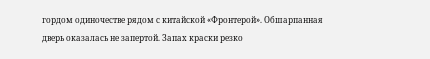гордом одиночестве рядом с китайской «Фронтерой». Обшарпанная дверь оказалась не запертой. Запах краски резко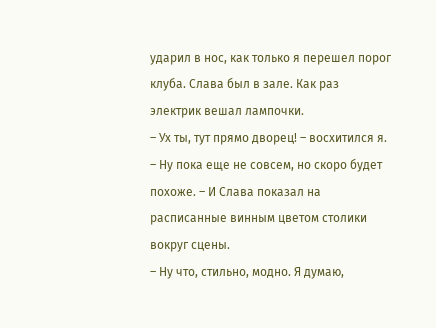ударил в нос, как только я перешел порог клуба. Слава был в зале. Как раз электрик вешал лампочки.
– Ух ты, тут прямо дворец! – восхитился я.
– Ну пока еще не совсем, но скоро будет похоже. – И Слава показал на расписанные винным цветом столики вокруг сцены.
– Ну что, стильно, модно. Я думаю,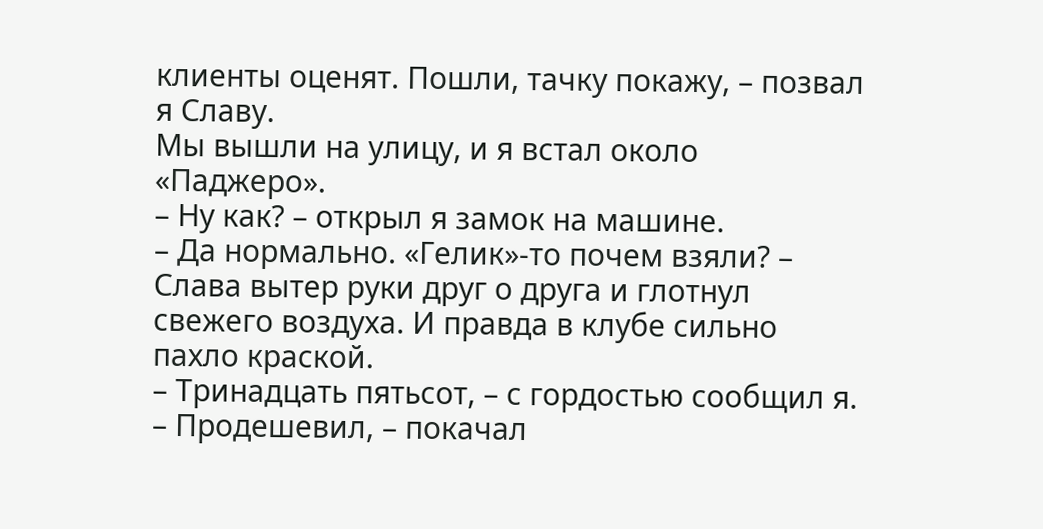клиенты оценят. Пошли, тачку покажу, – позвал я Славу.
Мы вышли на улицу, и я встал около «Паджеро».
– Ну как? – открыл я замок на машине.
– Да нормально. «Гелик»-то почем взяли? – Слава вытер руки друг о друга и глотнул свежего воздуха. И правда в клубе сильно пахло краской.
– Тринадцать пятьсот, – с гордостью сообщил я.
– Продешевил, – покачал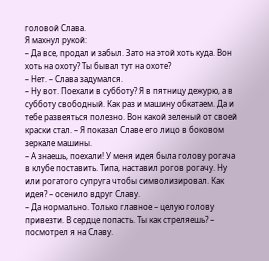головой Слава.
Я махнул рукой:
– Да все, продал и забыл. Зато на этой хоть куда. Вон хоть на охоту? Ты бывал тут на охоте?
– Нет. – Слава задумался.
– Ну вот. Поехали в субботу? Я в пятницу дежурю, а в субботу свободный. Как раз и машину обкатаем. Да и тебе развеяться полезно. Вон какой зеленый от своей краски стал. – Я показал Славе его лицо в боковом зеркале машины.
– А знаешь, поехали! У меня идея была голову рогача в клубе поставить. Типа, наставил рогов рогачу. Ну или рогатого супруга чтобы символизировал. Как идея? – осенило вдруг Славу.
– Да нормально. Только главное – целую голову привезти. В сердце попасть. Ты как стреляешь? – посмотрел я на Славу.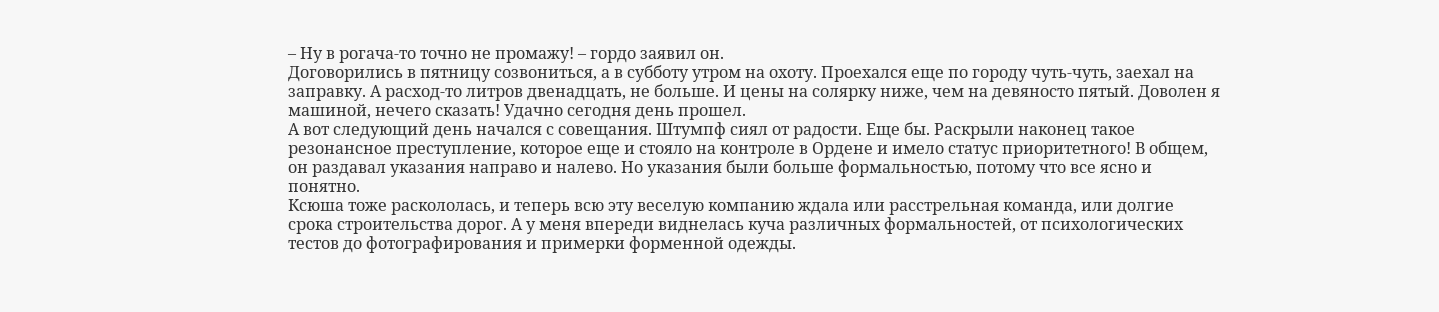– Ну в рогача-то точно не промажу! – гордо заявил он.
Договорились в пятницу созвониться, а в субботу утром на охоту. Проехался еще по городу чуть-чуть, заехал на заправку. А расход-то литров двенадцать, не больше. И цены на солярку ниже, чем на девяносто пятый. Доволен я машиной, нечего сказать! Удачно сегодня день прошел.
А вот следующий день начался с совещания. Штумпф сиял от радости. Еще бы. Раскрыли наконец такое резонансное преступление, которое еще и стояло на контроле в Ордене и имело статус приоритетного! В общем, он раздавал указания направо и налево. Но указания были больше формальностью, потому что все ясно и понятно.
Ксюша тоже раскололась, и теперь всю эту веселую компанию ждала или расстрельная команда, или долгие срока строительства дорог. А у меня впереди виднелась куча различных формальностей, от психологических тестов до фотографирования и примерки форменной одежды.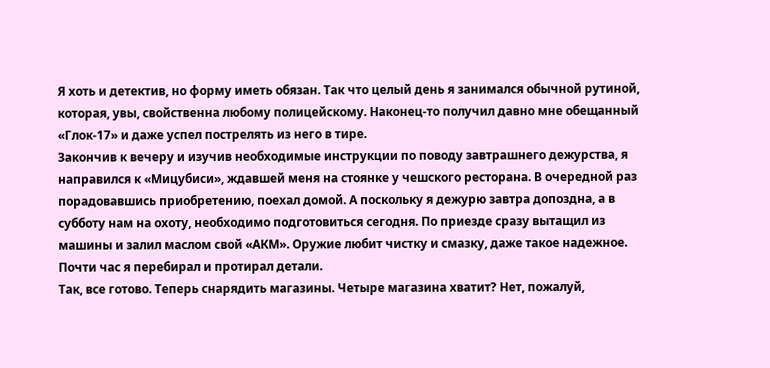Я хоть и детектив, но форму иметь обязан. Так что целый день я занимался обычной рутиной, которая, увы, свойственна любому полицейскому. Наконец-то получил давно мне обещанный «Глок-17» и даже успел пострелять из него в тире.
Закончив к вечеру и изучив необходимые инструкции по поводу завтрашнего дежурства, я направился к «Мицубиси», ждавшей меня на стоянке у чешского ресторана. В очередной раз порадовавшись приобретению, поехал домой. А поскольку я дежурю завтра допоздна, а в субботу нам на охоту, необходимо подготовиться сегодня. По приезде сразу вытащил из машины и залил маслом свой «АКМ». Оружие любит чистку и смазку, даже такое надежное. Почти час я перебирал и протирал детали.
Так, все готово. Теперь снарядить магазины. Четыре магазина хватит? Нет, пожалуй,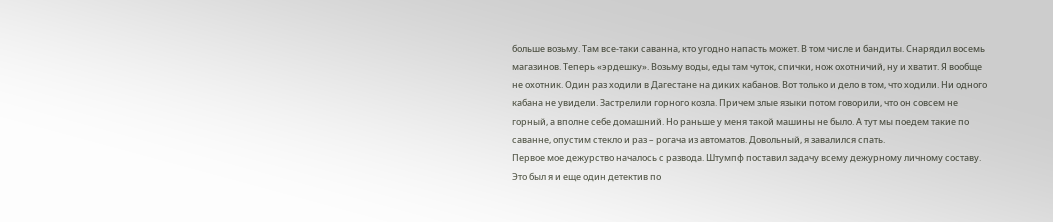больше возьму. Там все-таки саванна, кто угодно напасть может. В том числе и бандиты. Снарядил восемь магазинов. Теперь «эрдешку». Возьму воды, еды там чуток, спички, нож охотничий, ну и хватит. Я вообще не охотник. Один раз ходили в Дагестане на диких кабанов. Вот только и дело в том, что ходили. Ни одного кабана не увидели. Застрелили горного козла. Причем злые языки потом говорили, что он совсем не горный, а вполне себе домашний. Но раньше у меня такой машины не было. А тут мы поедем такие по саванне, опустим стекло и раз – рогача из автоматов. Довольный, я завалился спать.
Первое мое дежурство началось с развода. Штумпф поставил задачу всему дежурному личному составу. Это был я и еще один детектив по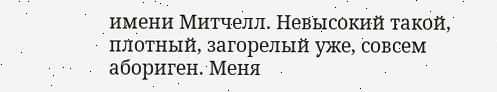имени Митчелл. Невысокий такой, плотный, загорелый уже, совсем абориген. Меня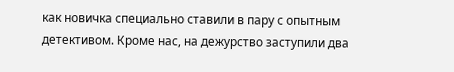как новичка специально ставили в пару с опытным детективом. Кроме нас, на дежурство заступили два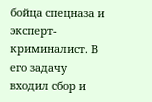бойца спецназа и эксперт-криминалист. В его задачу входил сбор и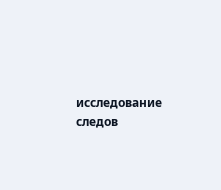исследование следов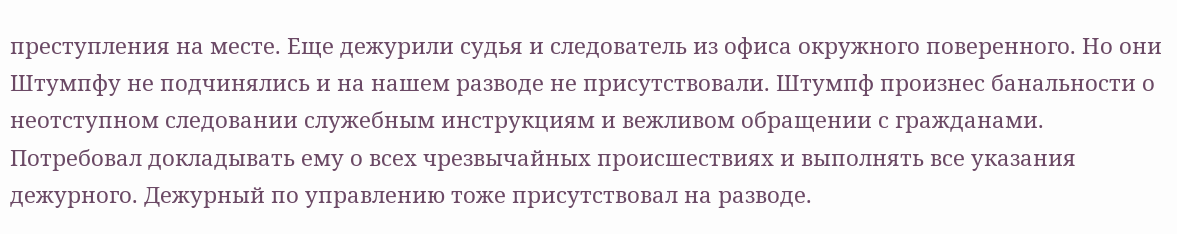преступления на месте. Еще дежурили судья и следователь из офиса окружного поверенного. Но они Штумпфу не подчинялись и на нашем разводе не присутствовали. Штумпф произнес банальности о неотступном следовании служебным инструкциям и вежливом обращении с гражданами. Потребовал докладывать ему о всех чрезвычайных происшествиях и выполнять все указания дежурного. Дежурный по управлению тоже присутствовал на разводе.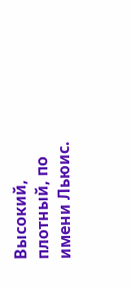Высокий, плотный, по имени Льюис.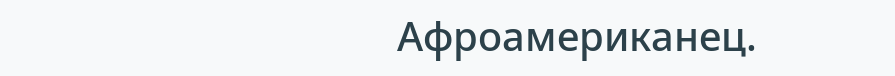Афроамериканец.